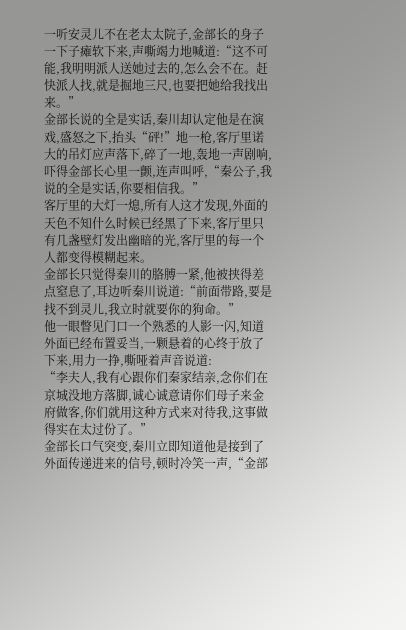一听安灵儿不在老太太院子,金部长的身子一下子瘫软下来,声嘶竭力地喊道:“这不可能,我明明派人送她过去的,怎么会不在。赶快派人找,就是掘地三尺,也要把她给我找出来。”
金部长说的全是实话,秦川却认定他是在演戏,盛怒之下,抬头“砰!”地一枪,客厅里诺大的吊灯应声落下,碎了一地,轰地一声剧响,吓得金部长心里一颤,连声叫呼,“秦公子,我说的全是实话,你要相信我。”
客厅里的大灯一熄,所有人这才发现,外面的天色不知什么时候已经黑了下来,客厅里只有几盏壁灯发出幽暗的光,客厅里的每一个人都变得模糊起来。
金部长只觉得秦川的胳膊一紧,他被挟得差点窒息了,耳边听秦川说道:“前面带路,要是找不到灵儿,我立时就要你的狗命。”
他一眼瞥见门口一个熟悉的人影一闪,知道外面已经布置妥当,一颗悬着的心终于放了下来,用力一挣,嘶哑着声音说道:
“李夫人,我有心跟你们秦家结亲,念你们在京城没地方落脚,诚心诚意请你们母子来金府做客,你们就用这种方式来对待我,这事做得实在太过份了。”
金部长口气突变,秦川立即知道他是接到了外面传递进来的信号,顿时冷笑一声,“金部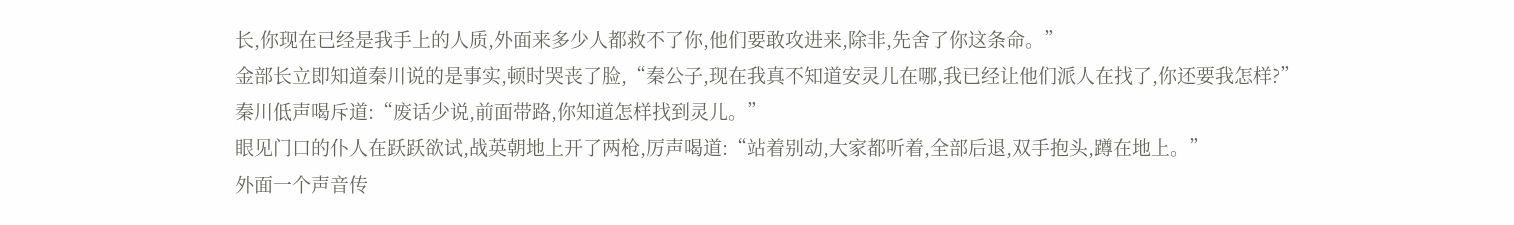长,你现在已经是我手上的人质,外面来多少人都救不了你,他们要敢攻进来,除非,先舍了你这条命。”
金部长立即知道秦川说的是事实,顿时哭丧了脸,“秦公子,现在我真不知道安灵儿在哪,我已经让他们派人在找了,你还要我怎样?”
秦川低声喝斥道:“废话少说,前面带路,你知道怎样找到灵儿。”
眼见门口的仆人在跃跃欲试,战英朝地上开了两枪,厉声喝道:“站着别动,大家都听着,全部后退,双手抱头,蹲在地上。”
外面一个声音传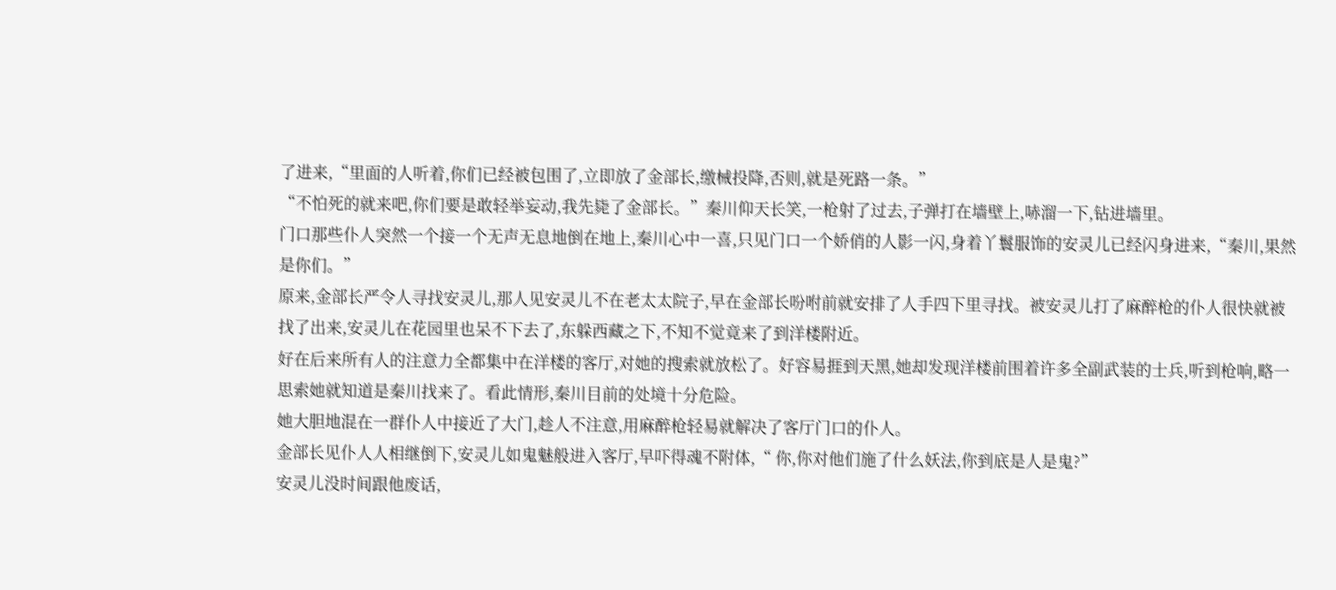了进来,“里面的人听着,你们已经被包围了,立即放了金部长,缴械投降,否则,就是死路一条。”
“不怕死的就来吧,你们要是敢轻举妄动,我先毙了金部长。”秦川仰天长笑,一枪射了过去,子弹打在墙壁上,哧溜一下,钻进墙里。
门口那些仆人突然一个接一个无声无息地倒在地上,秦川心中一喜,只见门口一个娇俏的人影一闪,身着丫鬟服饰的安灵儿已经闪身进来,“秦川,果然是你们。”
原来,金部长严令人寻找安灵儿,那人见安灵儿不在老太太院子,早在金部长吩咐前就安排了人手四下里寻找。被安灵儿打了麻醉枪的仆人很快就被找了出来,安灵儿在花园里也呆不下去了,东躲西藏之下,不知不觉竟来了到洋楼附近。
好在后来所有人的注意力全都集中在洋楼的客厅,对她的搜索就放松了。好容易捱到天黑,她却发现洋楼前围着许多全副武装的士兵,听到枪响,略一思索她就知道是秦川找来了。看此情形,秦川目前的处境十分危险。
她大胆地混在一群仆人中接近了大门,趁人不注意,用麻醉枪轻易就解决了客厅门口的仆人。
金部长见仆人人相继倒下,安灵儿如鬼魅般进入客厅,早吓得魂不附体,“ 你,你对他们施了什么妖法,你到底是人是鬼?”
安灵儿没时间跟他废话,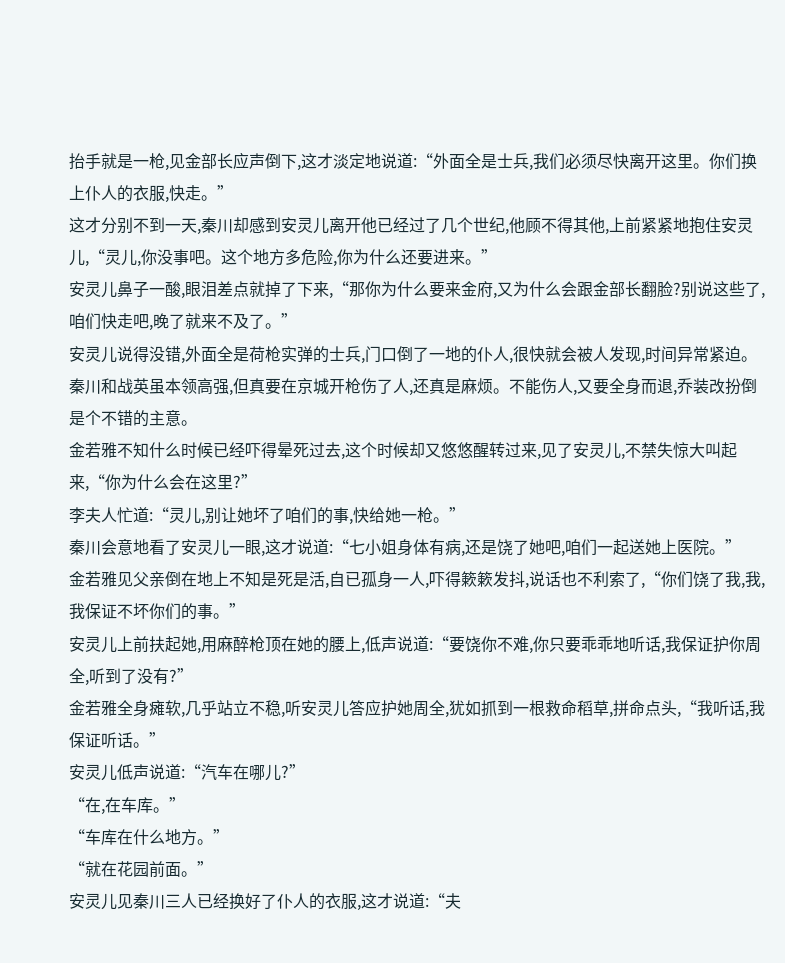抬手就是一枪,见金部长应声倒下,这才淡定地说道:“外面全是士兵,我们必须尽快离开这里。你们换上仆人的衣服,快走。”
这才分别不到一天,秦川却感到安灵儿离开他已经过了几个世纪,他顾不得其他,上前紧紧地抱住安灵儿,“灵儿,你没事吧。这个地方多危险,你为什么还要进来。”
安灵儿鼻子一酸,眼泪差点就掉了下来,“那你为什么要来金府,又为什么会跟金部长翻脸?别说这些了,咱们快走吧,晚了就来不及了。”
安灵儿说得没错,外面全是荷枪实弹的士兵,门口倒了一地的仆人,很快就会被人发现,时间异常紧迫。秦川和战英虽本领高强,但真要在京城开枪伤了人,还真是麻烦。不能伤人,又要全身而退,乔装改扮倒是个不错的主意。
金若雅不知什么时候已经吓得晕死过去,这个时候却又悠悠醒转过来,见了安灵儿,不禁失惊大叫起来,“你为什么会在这里?”
李夫人忙道:“灵儿,别让她坏了咱们的事,快给她一枪。”
秦川会意地看了安灵儿一眼,这才说道:“七小姐身体有病,还是饶了她吧,咱们一起送她上医院。”
金若雅见父亲倒在地上不知是死是活,自已孤身一人,吓得簌簌发抖,说话也不利索了,“你们饶了我,我,我保证不坏你们的事。”
安灵儿上前扶起她,用麻醉枪顶在她的腰上,低声说道:“要饶你不难,你只要乖乖地听话,我保证护你周全,听到了没有?”
金若雅全身瘫软,几乎站立不稳,听安灵儿答应护她周全,犹如抓到一根救命稻草,拼命点头,“我听话,我保证听话。”
安灵儿低声说道:“汽车在哪儿?”
“在,在车库。”
“车库在什么地方。”
“就在花园前面。”
安灵儿见秦川三人已经换好了仆人的衣服,这才说道:“夫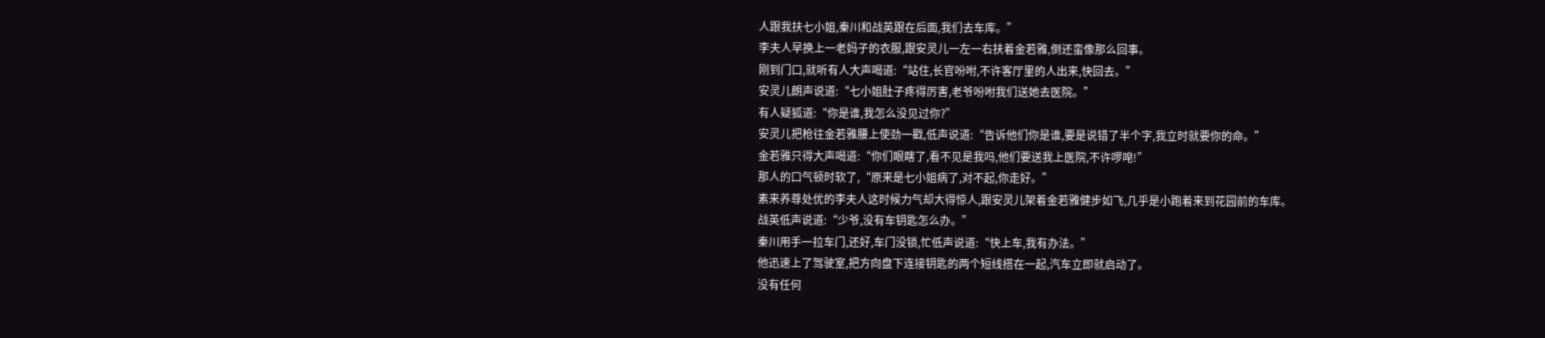人跟我扶七小姐,秦川和战英跟在后面,我们去车库。”
李夫人早换上一老妈子的衣服,跟安灵儿一左一右扶着金若雅,倒还蛮像那么回事。
刚到门口,就听有人大声喝道:“站住,长官吩咐,不许客厅里的人出来,快回去。”
安灵儿朗声说道:“七小姐肚子疼得厉害,老爷吩咐我们送她去医院。”
有人疑狐道:“你是谁,我怎么没见过你?”
安灵儿把枪往金若雅腰上使劲一戳,低声说道:“告诉他们你是谁,要是说错了半个字,我立时就要你的命。”
金若雅只得大声喝道:“你们眼瞎了,看不见是我吗,他们要送我上医院,不许啰唣!”
那人的口气顿时软了,“原来是七小姐病了,对不起,你走好。”
素来养尊处优的李夫人这时候力气却大得惊人,跟安灵儿架着金若雅健步如飞,几乎是小跑着来到花园前的车库。
战英低声说道:“少爷,没有车钥匙怎么办。”
秦川用手一拉车门,还好,车门没锁,忙低声说道:“快上车,我有办法。”
他迅速上了驾驶室,把方向盘下连接钥匙的两个短线搭在一起,汽车立即就启动了。
没有任何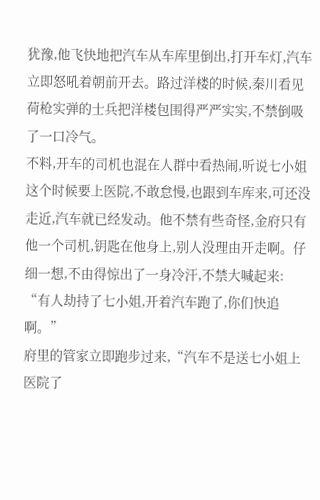犹豫,他飞快地把汽车从车库里倒出,打开车灯,汽车立即怒吼着朝前开去。路过洋楼的时候,秦川看见荷枪实弹的士兵把洋楼包围得严严实实,不禁倒吸了一口冷气。
不料,开车的司机也混在人群中看热闹,听说七小姐这个时候要上医院,不敢怠慢,也跟到车库来,可还没走近,汽车就已经发动。他不禁有些奇怪,金府只有他一个司机,钥匙在他身上,别人没理由开走啊。仔细一想,不由得惊出了一身冷汗,不禁大喊起来:
“有人劫持了七小姐,开着汽车跑了,你们快追啊。”
府里的管家立即跑步过来,“汽车不是送七小姐上医院了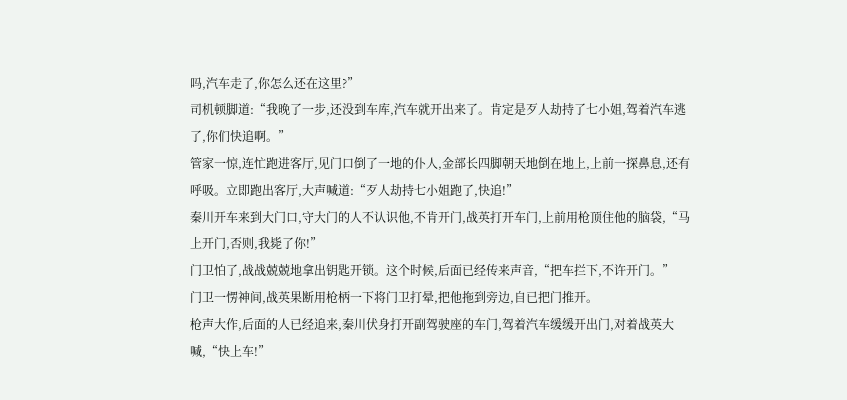吗,汽车走了,你怎么还在这里?”
司机顿脚道:“我晚了一步,还没到车库,汽车就开出来了。肯定是歹人劫持了七小姐,驾着汽车逃了,你们快追啊。”
管家一惊,连忙跑进客厅,见门口倒了一地的仆人,金部长四脚朝天地倒在地上,上前一探鼻息,还有呼吸。立即跑出客厅,大声喊道:“歹人劫持七小姐跑了,快追!”
秦川开车来到大门口,守大门的人不认识他,不肯开门,战英打开车门,上前用枪顶住他的脑袋,“马上开门,否则,我毙了你!”
门卫怕了,战战兢兢地拿出钥匙开锁。这个时候,后面已经传来声音,“把车拦下,不许开门。”
门卫一愣神间,战英果断用枪柄一下将门卫打晕,把他拖到旁边,自已把门推开。
枪声大作,后面的人已经追来,秦川伏身打开副驾驶座的车门,驾着汽车缓缓开出门,对着战英大喊,“快上车!”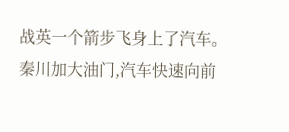战英一个箭步飞身上了汽车。秦川加大油门,汽车快速向前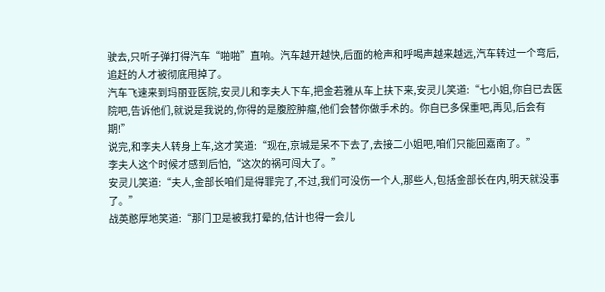驶去,只听子弹打得汽车“啪啪”直响。汽车越开越快,后面的枪声和呼喝声越来越远,汽车转过一个弯后,追赶的人才被彻底甩掉了。
汽车飞速来到玛丽亚医院,安灵儿和李夫人下车,把金若雅从车上扶下来,安灵儿笑道:“七小姐,你自已去医院吧,告诉他们,就说是我说的,你得的是腹腔肿瘤,他们会替你做手术的。你自已多保重吧,再见,后会有期!”
说完,和李夫人转身上车,这才笑道:“现在,京城是呆不下去了,去接二小姐吧,咱们只能回嘉南了。”
李夫人这个时候才感到后怕,“这次的祸可闯大了。”
安灵儿笑道:“夫人,金部长咱们是得罪完了,不过,我们可没伤一个人,那些人,包括金部长在内,明天就没事了。”
战英憨厚地笑道:“那门卫是被我打晕的,估计也得一会儿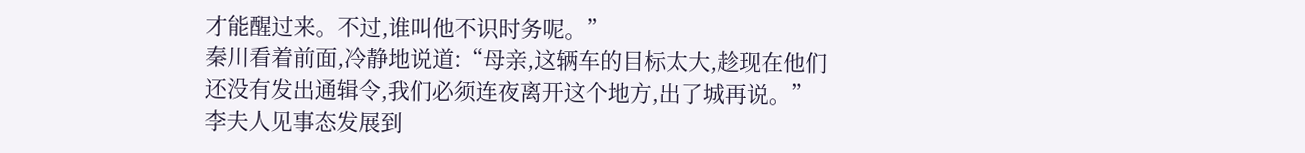才能醒过来。不过,谁叫他不识时务呢。”
秦川看着前面,冷静地说道:“母亲,这辆车的目标太大,趁现在他们还没有发出通辑令,我们必须连夜离开这个地方,出了城再说。”
李夫人见事态发展到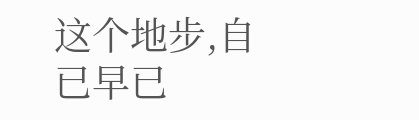这个地步,自已早已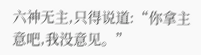六神无主,只得说道:“你拿主意吧,我没意见。”